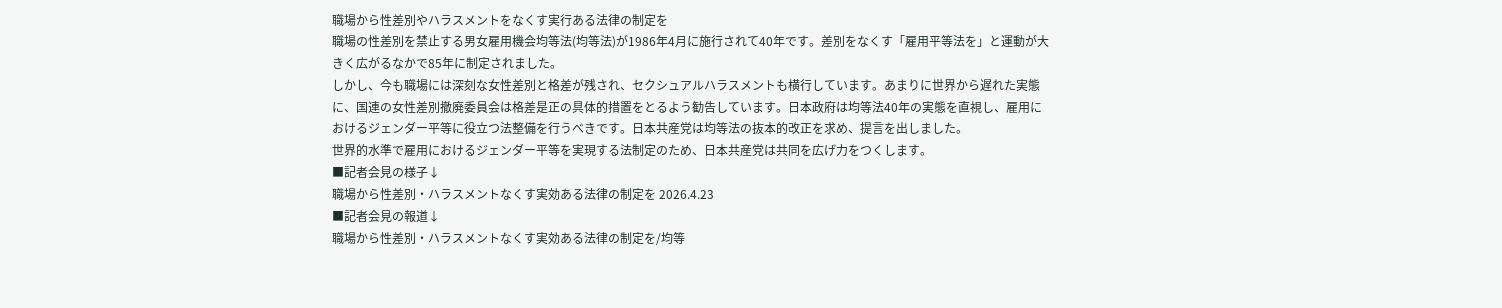職場から性差別やハラスメントをなくす実行ある法律の制定を
職場の性差別を禁止する男女雇用機会均等法(均等法)が1986年4月に施行されて40年です。差別をなくす「雇用平等法を」と運動が大きく広がるなかで85年に制定されました。
しかし、今も職場には深刻な女性差別と格差が残され、セクシュアルハラスメントも横行しています。あまりに世界から遅れた実態に、国連の女性差別撤廃委員会は格差是正の具体的措置をとるよう勧告しています。日本政府は均等法40年の実態を直視し、雇用におけるジェンダー平等に役立つ法整備を行うべきです。日本共産党は均等法の抜本的改正を求め、提言を出しました。
世界的水準で雇用におけるジェンダー平等を実現する法制定のため、日本共産党は共同を広げ力をつくします。
■記者会見の様子↓
職場から性差別・ハラスメントなくす実効ある法律の制定を 2026.4.23
■記者会見の報道↓
職場から性差別・ハラスメントなくす実効ある法律の制定を/均等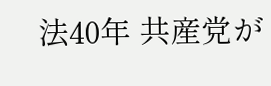法40年 共産党が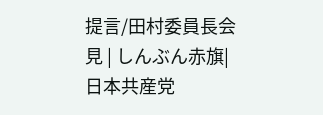提言/田村委員長会見 | しんぶん赤旗|日本共産党